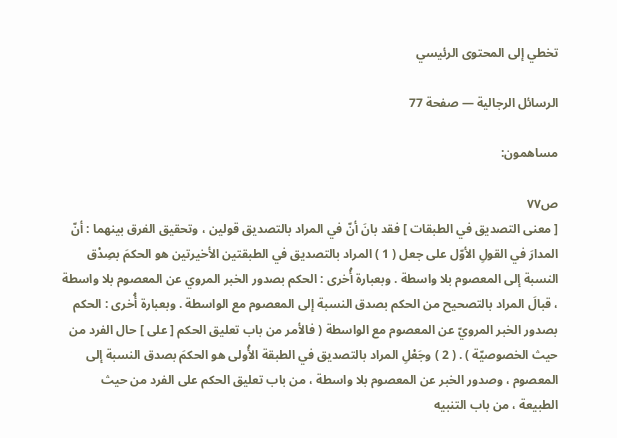تخطي إلى المحتوى الرئيسي

الرسائل الرجالية — صفحة 77

مساهمون:

ص٧٧
[ معنى التصديق في الطبقات ] فقد بانَ أنّ في المراد بالتصديق قولين ، وتحقيق الفرق بينهما : أنّ المدارَ في القولِ الأوّل على جعل ( 1 ) المراد بالتصديق في الطبقتين الأخيرتين هو الحكمَ بصِدْق النسبة إلى المعصوم بلا واسطة . وبعبارة أُخرى : الحكم بصدور الخبر المروي عن المعصوم بلا واسطة ، قبالَ المراد بالتصحيح من الحكم بصدق النسبة إلى المعصوم مع الواسطة . وبعبارة أُخرى : الحكم بصدور الخبر المرويّ عن المعصوم مع الواسطة ( فالأمر من باب تعليق الحكم [ على ] حال الفرد من حيث الخصوصيّة ) . ( 2 ) وجَعْلِ المراد بالتصديق في الطبقة الأُولى هو الحكمَ بصدق النسبة إلى المعصوم ، وصدور الخبر عن المعصوم بلا واسطة ، من باب تعليق الحكم على الفرد من حيث الطبيعة ، من باب التنبيه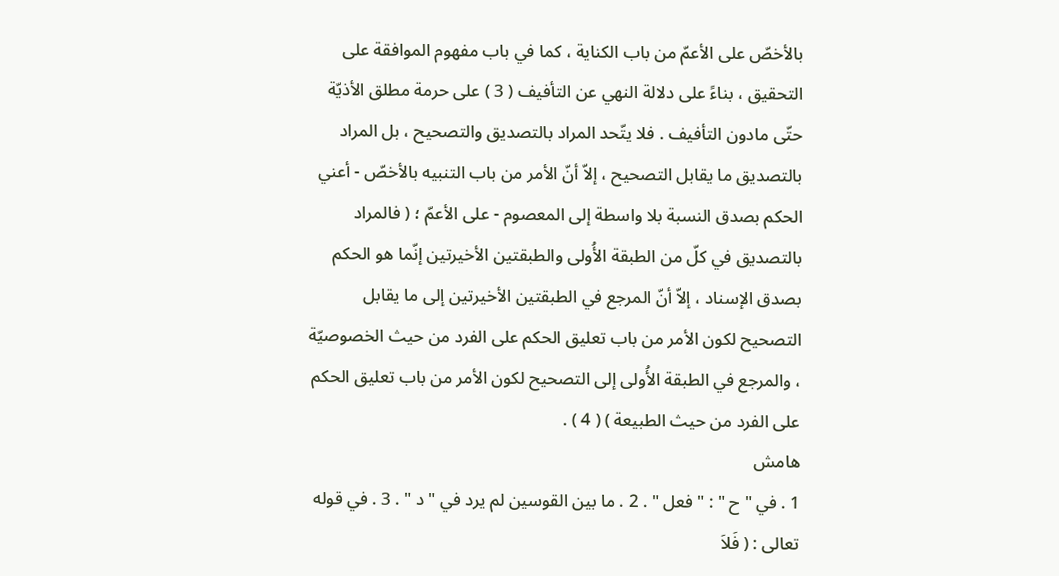بالأخصّ على الأعمّ من باب الكناية ، كما في باب مفهوم الموافقة على التحقيق ، بناءً على دلالة النهي عن التأفيف ( 3 ) على حرمة مطلق الأذيّة حتّى مادون التأفيف . فلا يتّحد المراد بالتصديق والتصحيح ، بل المراد بالتصديق ما يقابل التصحيح ، إلاّ أنّ الأمر من باب التنبيه بالأخصّ - أعني الحكم بصدق النسبة بلا واسطة إلى المعصوم - على الأعمّ ؛ ( فالمراد بالتصديق في كلّ من الطبقة الأُولى والطبقتين الأخيرتين إنّما هو الحكم بصدق الإسناد ، إلاّ أنّ المرجع في الطبقتين الأخيرتين إلى ما يقابل التصحيح لكون الأمر من باب تعليق الحكم على الفرد من حيث الخصوصيّة ، والمرجع في الطبقة الأُولى إلى التصحيح لكون الأمر من باب تعليق الحكم على الفرد من حيث الطبيعة ) ( 4 ) .
هامش
1 . في " ح " : " فعل " . 2 . ما بين القوسين لم يرد في " د " . 3 . في قوله تعالى : ( فَلاَ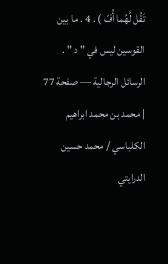تَقُل لَّهُما أُفّ ) . 4 . ما بين القوسين ليس في " د " .
الرسائل الرجالية — صفحة 77 | محمد بن محمد ابراهيم الكلباسي / محمد حسين الدرايتي